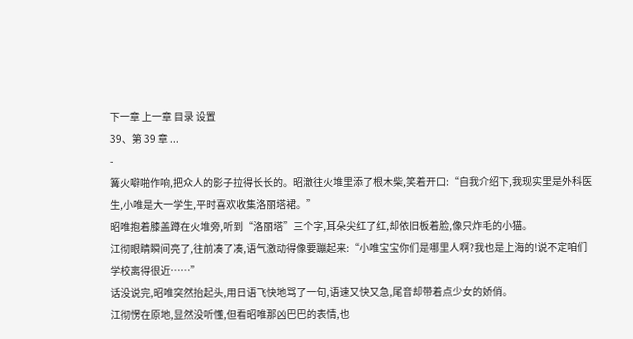下一章 上一章 目录 设置
39、第 39 章 ...
-
篝火噼啪作响,把众人的影子拉得长长的。昭澈往火堆里添了根木柴,笑着开口:“自我介绍下,我现实里是外科医生,小唯是大一学生,平时喜欢收集洛丽塔裙。”
昭唯抱着膝盖蹲在火堆旁,听到“洛丽塔”三个字,耳朵尖红了红,却依旧板着脸,像只炸毛的小猫。
江彻眼睛瞬间亮了,往前凑了凑,语气激动得像要蹦起来:“小唯宝宝你们是哪里人啊?我也是上海的!说不定咱们学校离得很近……”
话没说完,昭唯突然抬起头,用日语飞快地骂了一句,语速又快又急,尾音却带着点少女的娇俏。
江彻愣在原地,显然没听懂,但看昭唯那凶巴巴的表情,也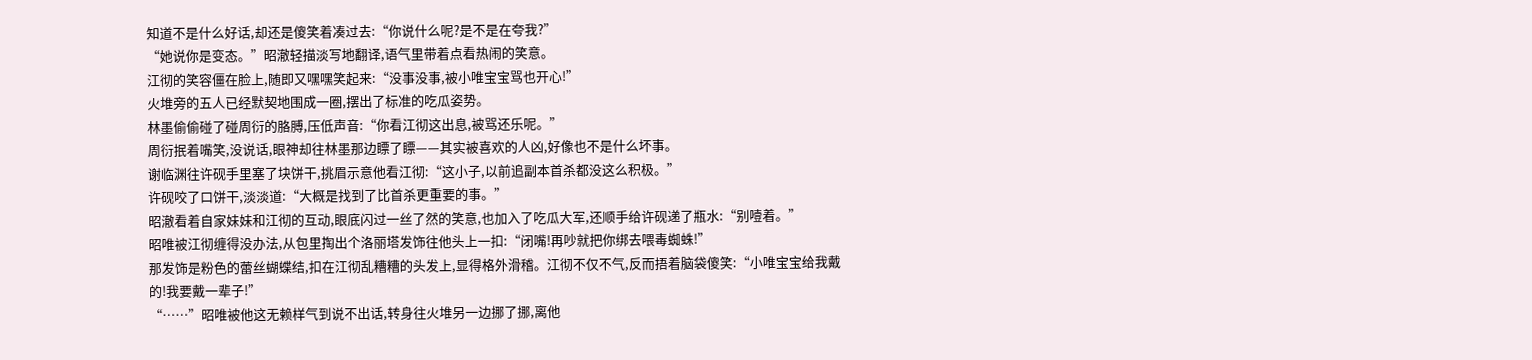知道不是什么好话,却还是傻笑着凑过去:“你说什么呢?是不是在夸我?”
“她说你是变态。”昭澈轻描淡写地翻译,语气里带着点看热闹的笑意。
江彻的笑容僵在脸上,随即又嘿嘿笑起来:“没事没事,被小唯宝宝骂也开心!”
火堆旁的五人已经默契地围成一圈,摆出了标准的吃瓜姿势。
林墨偷偷碰了碰周衍的胳膊,压低声音:“你看江彻这出息,被骂还乐呢。”
周衍抿着嘴笑,没说话,眼神却往林墨那边瞟了瞟——其实被喜欢的人凶,好像也不是什么坏事。
谢临渊往许砚手里塞了块饼干,挑眉示意他看江彻:“这小子,以前追副本首杀都没这么积极。”
许砚咬了口饼干,淡淡道:“大概是找到了比首杀更重要的事。”
昭澈看着自家妹妹和江彻的互动,眼底闪过一丝了然的笑意,也加入了吃瓜大军,还顺手给许砚递了瓶水:“别噎着。”
昭唯被江彻缠得没办法,从包里掏出个洛丽塔发饰往他头上一扣:“闭嘴!再吵就把你绑去喂毒蜘蛛!”
那发饰是粉色的蕾丝蝴蝶结,扣在江彻乱糟糟的头发上,显得格外滑稽。江彻不仅不气,反而捂着脑袋傻笑:“小唯宝宝给我戴的!我要戴一辈子!”
“……”昭唯被他这无赖样气到说不出话,转身往火堆另一边挪了挪,离他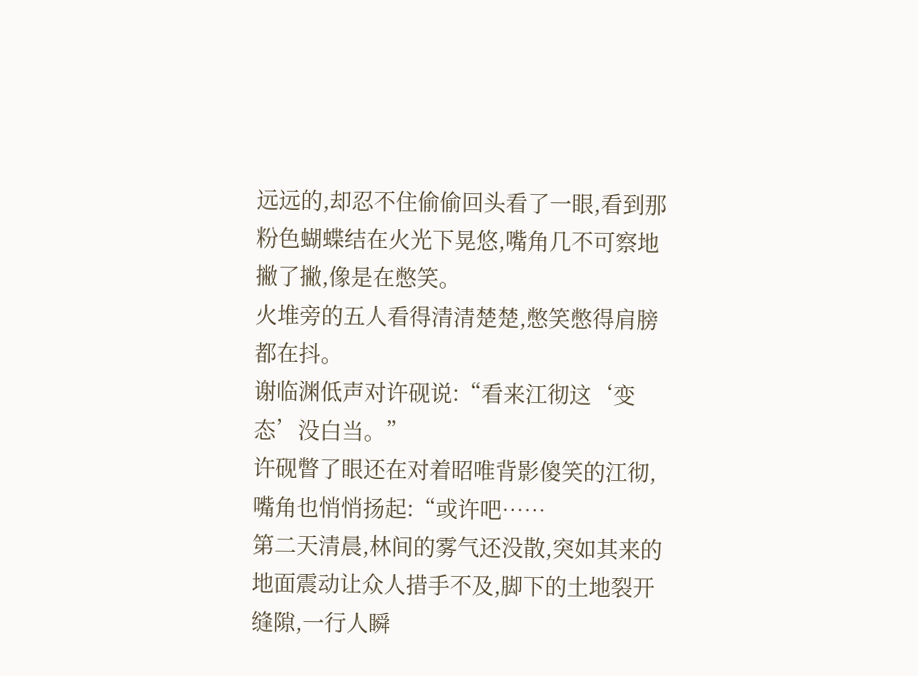远远的,却忍不住偷偷回头看了一眼,看到那粉色蝴蝶结在火光下晃悠,嘴角几不可察地撇了撇,像是在憋笑。
火堆旁的五人看得清清楚楚,憋笑憋得肩膀都在抖。
谢临渊低声对许砚说:“看来江彻这‘变态’没白当。”
许砚瞥了眼还在对着昭唯背影傻笑的江彻,嘴角也悄悄扬起:“或许吧……
第二天清晨,林间的雾气还没散,突如其来的地面震动让众人措手不及,脚下的土地裂开缝隙,一行人瞬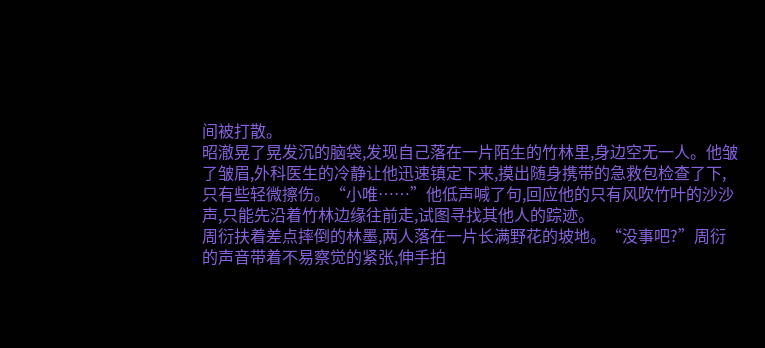间被打散。
昭澈晃了晃发沉的脑袋,发现自己落在一片陌生的竹林里,身边空无一人。他皱了皱眉,外科医生的冷静让他迅速镇定下来,摸出随身携带的急救包检查了下,只有些轻微擦伤。“小唯……”他低声喊了句,回应他的只有风吹竹叶的沙沙声,只能先沿着竹林边缘往前走,试图寻找其他人的踪迹。
周衍扶着差点摔倒的林墨,两人落在一片长满野花的坡地。“没事吧?”周衍的声音带着不易察觉的紧张,伸手拍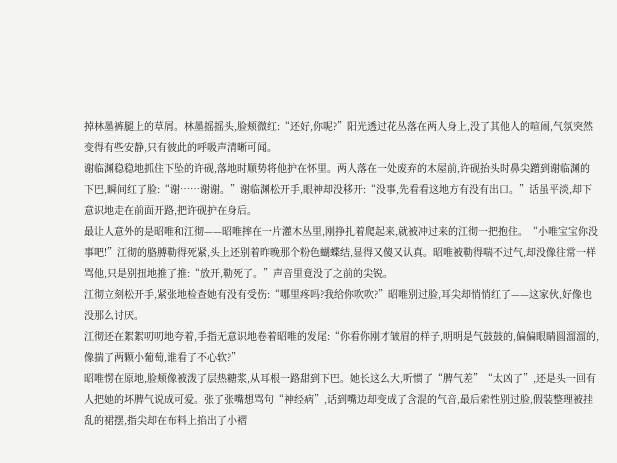掉林墨裤腿上的草屑。林墨摇摇头,脸颊微红:“还好,你呢?”阳光透过花丛落在两人身上,没了其他人的喧闹,气氛突然变得有些安静,只有彼此的呼吸声清晰可闻。
谢临渊稳稳地抓住下坠的许砚,落地时顺势将他护在怀里。两人落在一处废弃的木屋前,许砚抬头时鼻尖蹭到谢临渊的下巴,瞬间红了脸:“谢……谢谢。”谢临渊松开手,眼神却没移开:“没事,先看看这地方有没有出口。”话虽平淡,却下意识地走在前面开路,把许砚护在身后。
最让人意外的是昭唯和江彻——昭唯摔在一片灌木丛里,刚挣扎着爬起来,就被冲过来的江彻一把抱住。“小唯宝宝你没事吧!”江彻的胳膊勒得死紧,头上还别着昨晚那个粉色蝴蝶结,显得又傻又认真。昭唯被勒得喘不过气,却没像往常一样骂他,只是别扭地推了推:“放开,勒死了。”声音里竟没了之前的尖锐。
江彻立刻松开手,紧张地检查她有没有受伤:“哪里疼吗?我给你吹吹?”昭唯别过脸,耳尖却悄悄红了——这家伙,好像也没那么讨厌。
江彻还在絮絮叨叨地夸着,手指无意识地卷着昭唯的发尾:“你看你刚才皱眉的样子,明明是气鼓鼓的,偏偏眼睛圆溜溜的,像揣了两颗小葡萄,谁看了不心软?”
昭唯愣在原地,脸颊像被泼了层热糖浆,从耳根一路甜到下巴。她长这么大,听惯了“脾气差”“太凶了”,还是头一回有人把她的坏脾气说成可爱。张了张嘴想骂句“神经病”,话到嘴边却变成了含混的气音,最后索性别过脸,假装整理被挂乱的裙摆,指尖却在布料上掐出了小褶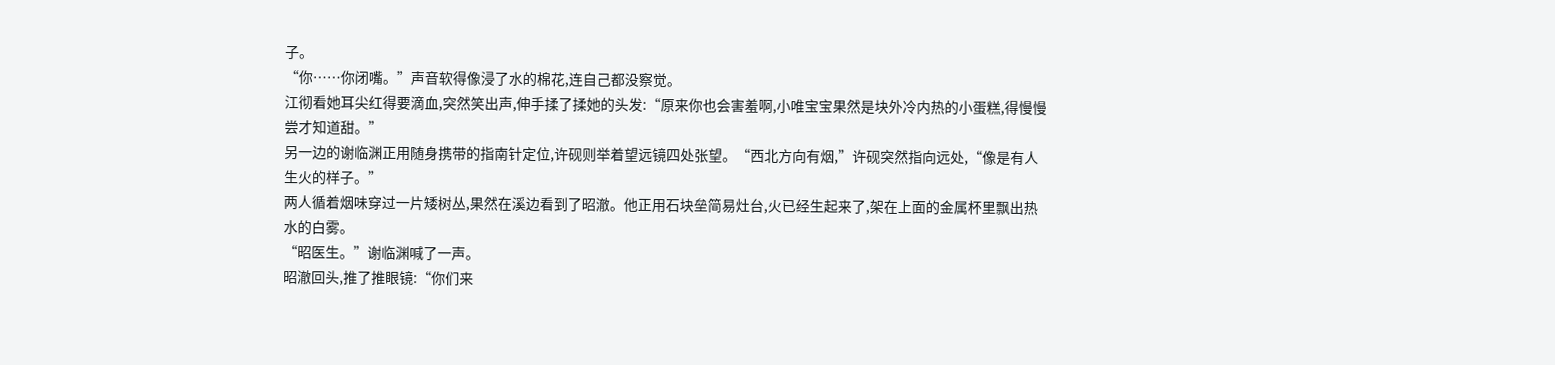子。
“你……你闭嘴。”声音软得像浸了水的棉花,连自己都没察觉。
江彻看她耳尖红得要滴血,突然笑出声,伸手揉了揉她的头发:“原来你也会害羞啊,小唯宝宝果然是块外冷内热的小蛋糕,得慢慢尝才知道甜。”
另一边的谢临渊正用随身携带的指南针定位,许砚则举着望远镜四处张望。“西北方向有烟,”许砚突然指向远处,“像是有人生火的样子。”
两人循着烟味穿过一片矮树丛,果然在溪边看到了昭澈。他正用石块垒简易灶台,火已经生起来了,架在上面的金属杯里飘出热水的白雾。
“昭医生。”谢临渊喊了一声。
昭澈回头,推了推眼镜:“你们来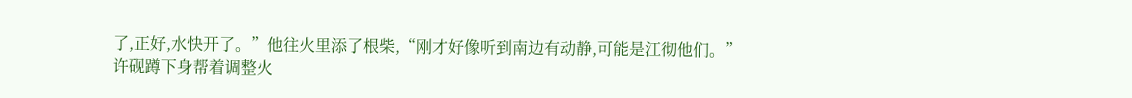了,正好,水快开了。”他往火里添了根柴,“刚才好像听到南边有动静,可能是江彻他们。”
许砚蹲下身帮着调整火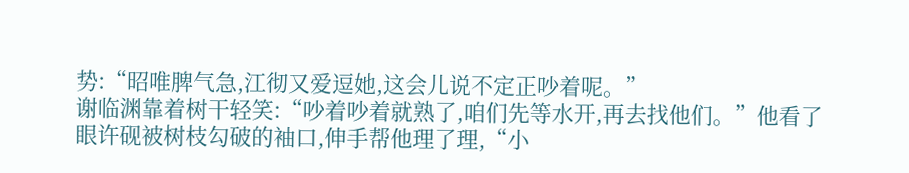势:“昭唯脾气急,江彻又爱逗她,这会儿说不定正吵着呢。”
谢临渊靠着树干轻笑:“吵着吵着就熟了,咱们先等水开,再去找他们。”他看了眼许砚被树枝勾破的袖口,伸手帮他理了理,“小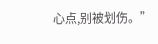心点,别被划伤。”